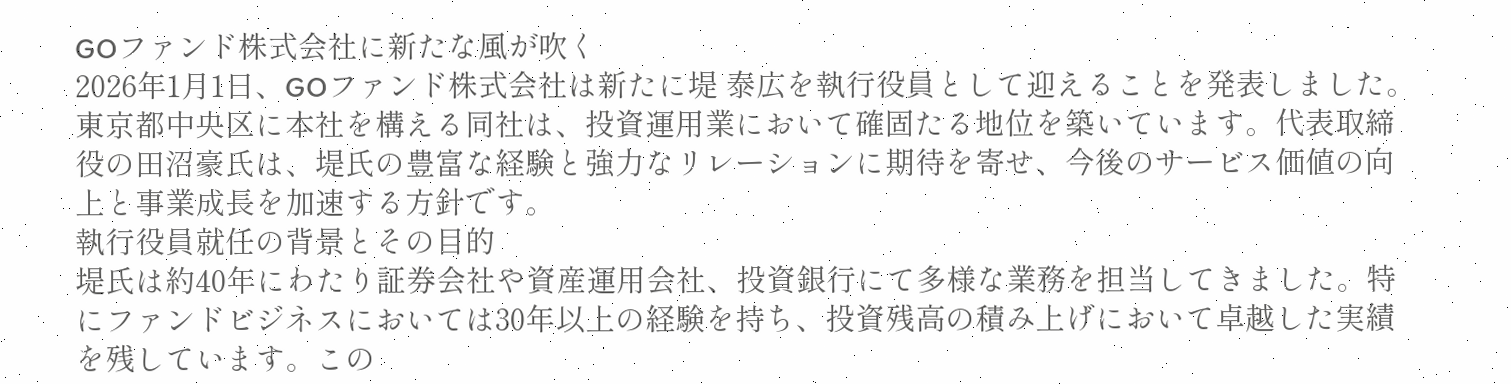GOファンド株式会社に新たな風が吹く
2026年1月1日、GOファンド株式会社は新たに堤 泰広を執行役員として迎えることを発表しました。東京都中央区に本社を構える同社は、投資運用業において確固たる地位を築いています。代表取締役の田沼豪氏は、堤氏の豊富な経験と強力なリレーションに期待を寄せ、今後のサービス価値の向上と事業成長を加速する方針です。
執行役員就任の背景とその目的
堤氏は約40年にわたり証券会社や資産運用会社、投資銀行にて多様な業務を担当してきました。特にファンドビジネスにおいては30年以上の経験を持ち、投資残高の積み上げにおいて卓越した実績を残しています。この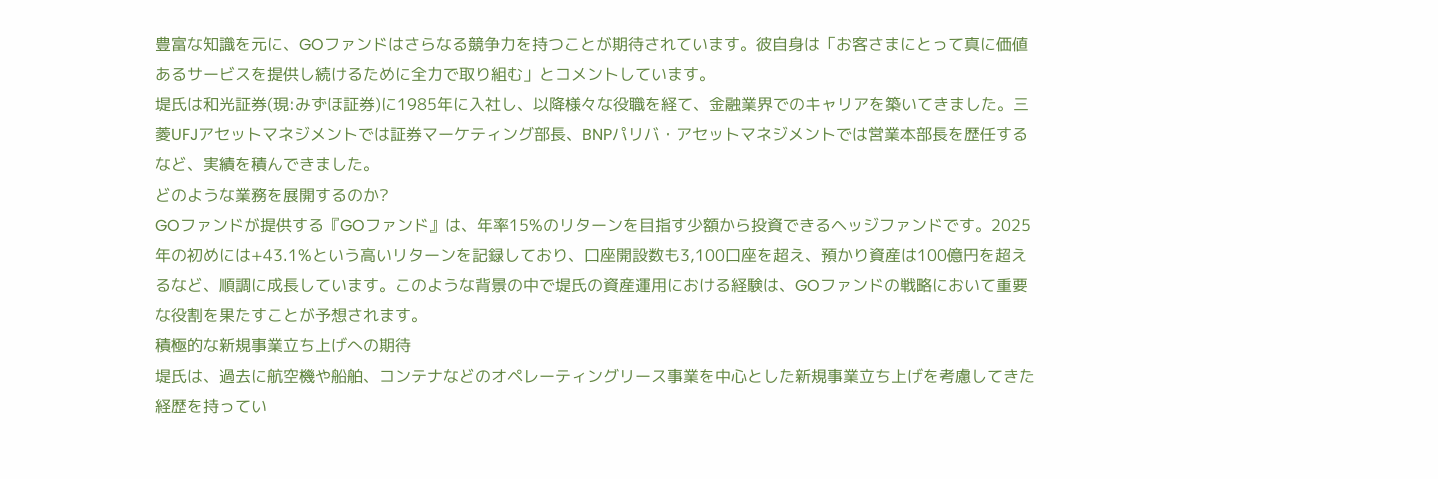豊富な知識を元に、GOファンドはさらなる競争力を持つことが期待されています。彼自身は「お客さまにとって真に価値あるサービスを提供し続けるために全力で取り組む」とコメントしています。
堤氏は和光証券(現:みずほ証券)に1985年に入社し、以降様々な役職を経て、金融業界でのキャリアを築いてきました。三菱UFJアセットマネジメントでは証券マーケティング部長、BNPパリバ・アセットマネジメントでは営業本部長を歴任するなど、実績を積んできました。
どのような業務を展開するのか?
GOファンドが提供する『GOファンド』は、年率15%のリターンを目指す少額から投資できるヘッジファンドです。2025年の初めには+43.1%という高いリターンを記録しており、口座開設数も3,100口座を超え、預かり資産は100億円を超えるなど、順調に成長しています。このような背景の中で堤氏の資産運用における経験は、GOファンドの戦略において重要な役割を果たすことが予想されます。
積極的な新規事業立ち上げへの期待
堤氏は、過去に航空機や船舶、コンテナなどのオペレーティングリース事業を中心とした新規事業立ち上げを考慮してきた経歴を持ってい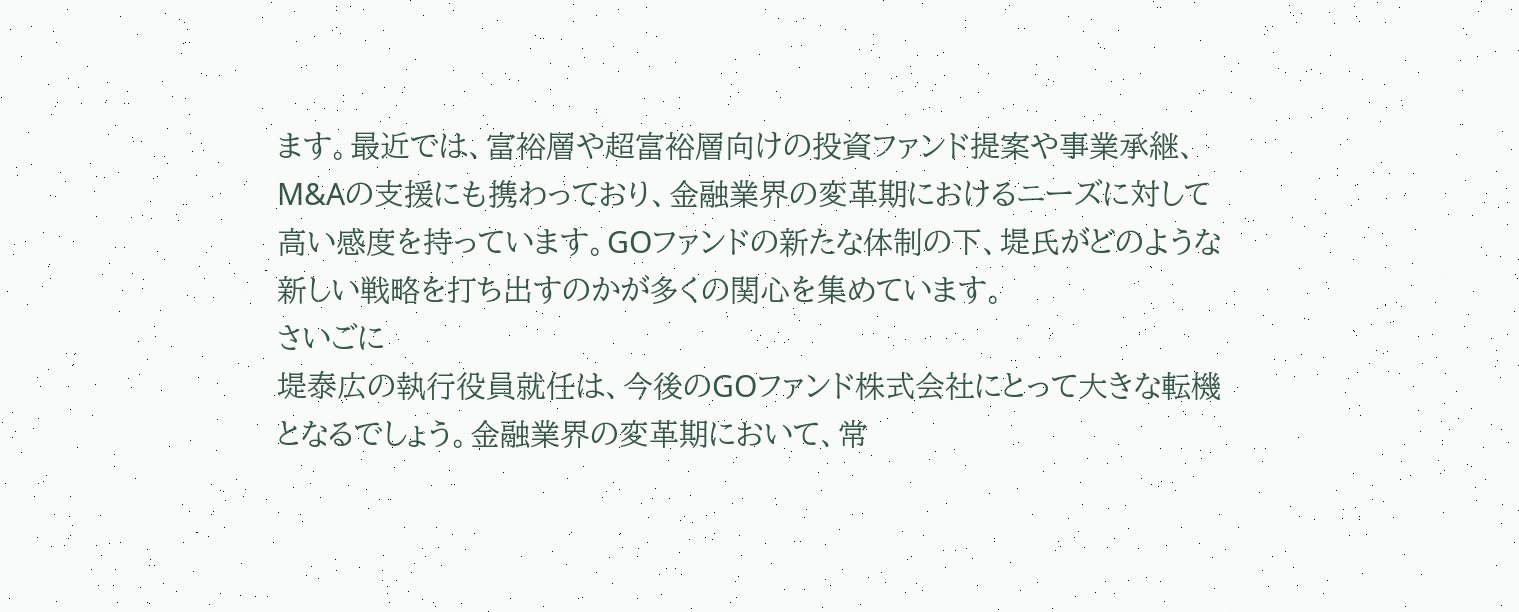ます。最近では、富裕層や超富裕層向けの投資ファンド提案や事業承継、M&Aの支援にも携わっており、金融業界の変革期におけるニーズに対して高い感度を持っています。GOファンドの新たな体制の下、堤氏がどのような新しい戦略を打ち出すのかが多くの関心を集めています。
さいごに
堤泰広の執行役員就任は、今後のGOファンド株式会社にとって大きな転機となるでしょう。金融業界の変革期において、常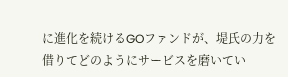に進化を続けるGOファンドが、堤氏の力を借りてどのようにサービスを磨いてい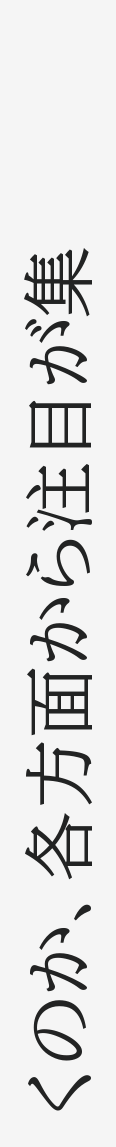くのか、各方面から注目が集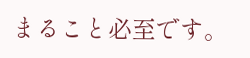まること必至です。